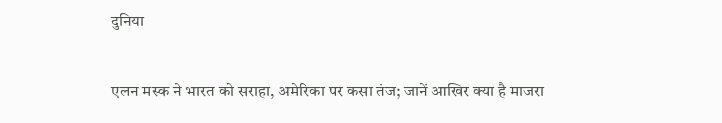दुनिया

एलन मस्क ने भारत को सराहा, अमेरिका पर कसा तंज; जानें आखिर क्या है माजरा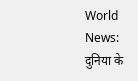World News: दुनिया के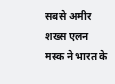सबसे अमीर शख्स एलन मस्क ने भारत के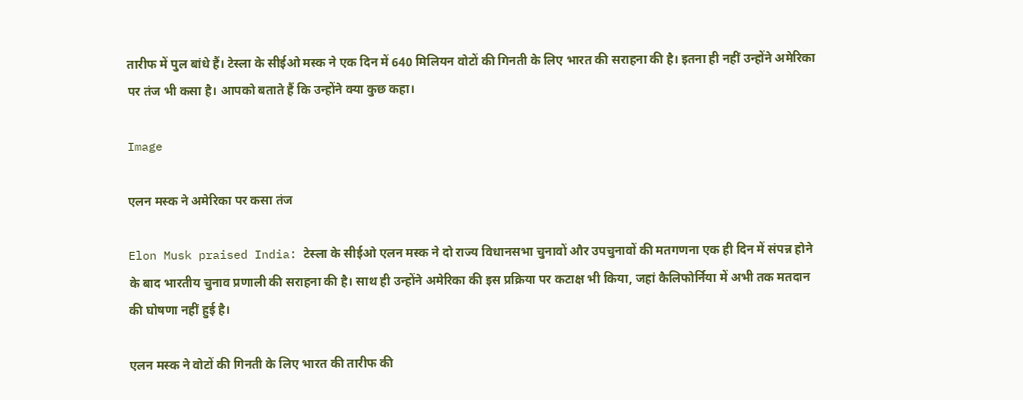तारीफ में पुल बांधे हैं। टेस्ला के सीईओ मस्क ने एक दिन में 640 मिलियन वोटों की गिनती के लिए भारत की सराहना की है। इतना ही नहीं उन्होंने अमेरिका पर तंज भी कसा है। आपको बताते हैं कि उन्होंने क्या कुछ कहा।

Image

एलन मस्क ने अमेरिका पर कसा तंज

Elon Musk praised India: टेस्ला के सीईओ एलन मस्क ने दो राज्य विधानसभा चुनावों और उपचुनावों की मतगणना एक ही दिन में संपन्न होने के बाद भारतीय चुनाव प्रणाली की सराहना की है। साथ ही उन्होंने अमेरिका की इस प्रक्रिया पर कटाक्ष भी किया, जहां कैलिफोर्निया में अभी तक मतदान की घोषणा नहीं हुई है।

एलन मस्क ने वोटों की गिनती के लिए भारत की तारीफ की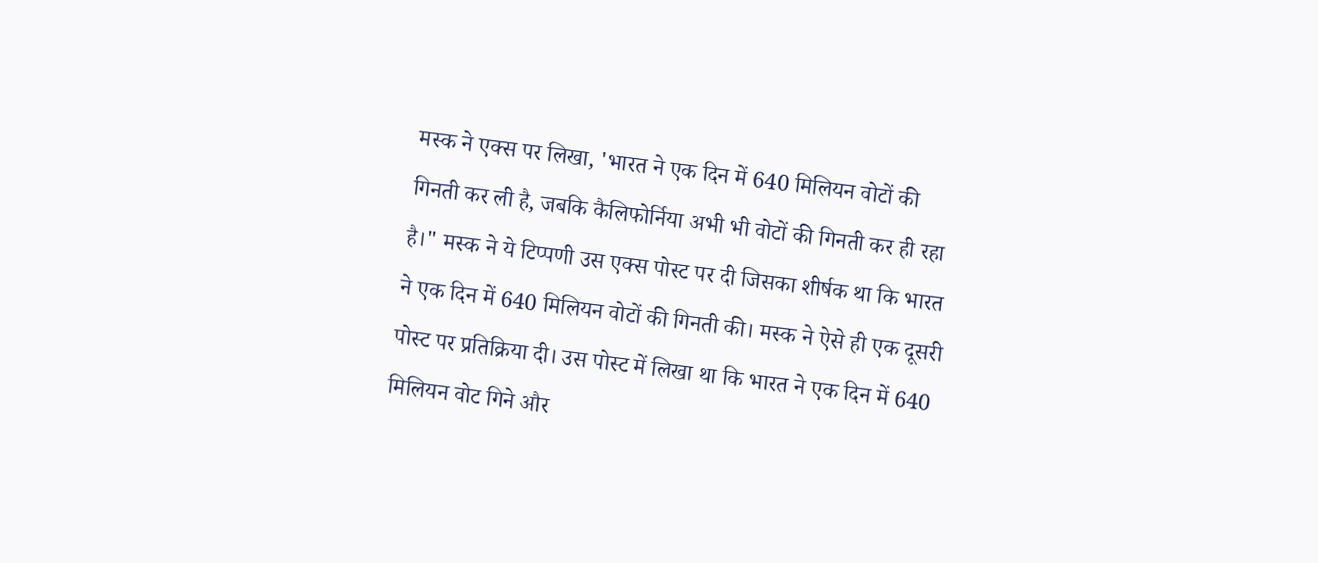मस्क ने एक्स पर लिखा, 'भारत ने एक दिन में 640 मिलियन वोटों की गिनती कर ली है, जबकि कैलिफोर्निया अभी भी वोटों की गिनती कर ही रहा है।" मस्क ने ये टिप्पणी उस एक्स पोस्ट पर दी जिसका शीर्षक था कि भारत ने एक दिन में 640 मिलियन वोटों की गिनती की। मस्क ने ऐसे ही एक दूसरी पोस्ट पर प्रतिक्रिया दी। उस पोस्ट में लिखा था कि भारत ने एक दिन में 640 मिलियन वोट गिने और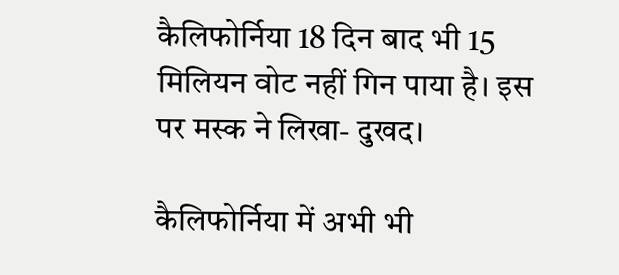कैलिफोर्निया 18 दिन बाद भी 15 मिलियन वोट नहीं गिन पाया है। इस पर मस्क ने लिखा- दुखद।

कैलिफोर्निया में अभी भी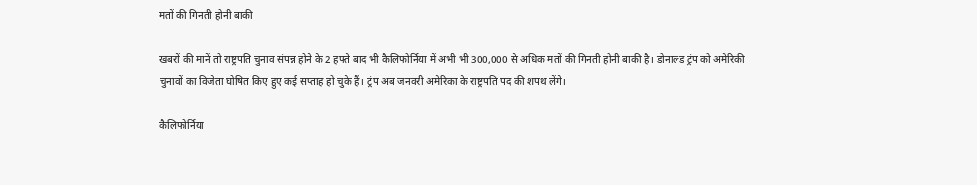मतों की गिनती होनी बाकी

खबरों की मानें तो राष्ट्रपति चुनाव संपन्न होने के 2 हफ्ते बाद भी कैलिफोर्निया में अभी भी 300,000 से अधिक मतों की गिनती होनी बाकी है। डोनाल्ड ट्रंप को अमेरिकी चुनावों का विजेता घोषित किए हुए कई सप्ताह हो चुके हैं। ट्रंप अब जनवरी अमेरिका के राष्ट्रपति पद की शपथ लेंगे।

कैलिफोर्निया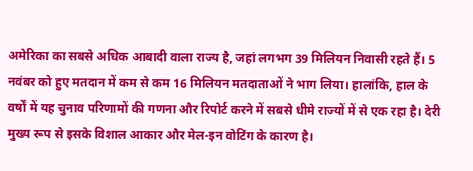अमेरिका का सबसे अधिक आबादी वाला राज्य है, जहां लगभग 39 मिलियन निवासी रहते हैं। 5 नवंबर को हुए मतदान में कम से कम 16 मिलियन मतदाताओं ने भाग लिया। हालांकि, हाल के वर्षों में यह चुनाव परिणामों की गणना और रिपोर्ट करने में सबसे धीमे राज्यों में से एक रहा है। देरी मुख्य रूप से इसके विशाल आकार और मेल-इन वोटिंग के कारण है।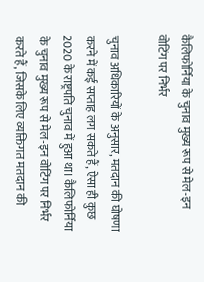कैलिफोर्निया के चुनाव मुख्य रूप से मेल-इन वोटिंग पर निर्भर

चुनाव अधिकारियों के अनुसार, मतदान की घोषणा करने में कई सप्ताह लग सकते हैं, ऐसा ही कुछ 2020 के राष्ट्रपति चुनाव में हुआ था। कैलिफोर्निया के चुनाव मुख्य रूप से मेल-इन वोटिंग पर निर्भर करते हैं, जिसके लिए व्यक्तिगत मतदान की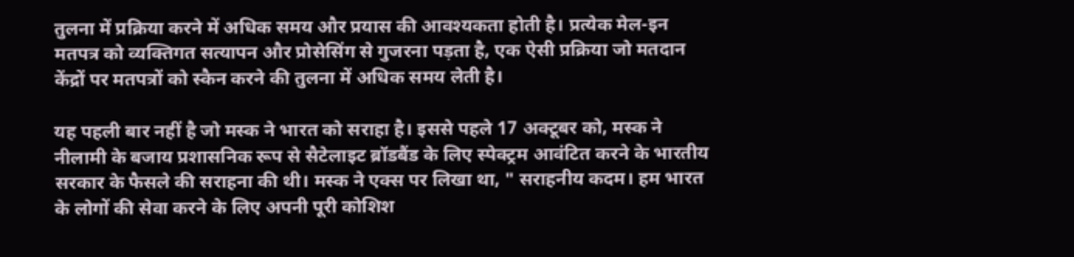तुलना में प्रक्रिया करने में अधिक समय और प्रयास की आवश्यकता होती है। प्रत्येक मेल-इन मतपत्र को व्यक्तिगत सत्यापन और प्रोसेसिंग से गुजरना पड़ता है, एक ऐसी प्रक्रिया जो मतदान केंद्रों पर मतपत्रों को स्कैन करने की तुलना में अधिक समय लेती है।

यह पहली बार नहीं है जो मस्क ने भारत को सराहा है। इससे पहले 17 अक्टूबर को, मस्क ने नीलामी के बजाय प्रशासनिक रूप से सैटेलाइट ब्रॉडबैंड के लिए स्पेक्ट्रम आवंटित करने के भारतीय सरकार के फैसले की सराहना की थी। मस्क ने एक्स पर लिखा था, " सराहनीय कदम। हम भारत के लोगों की सेवा करने के लिए अपनी पूरी कोशिश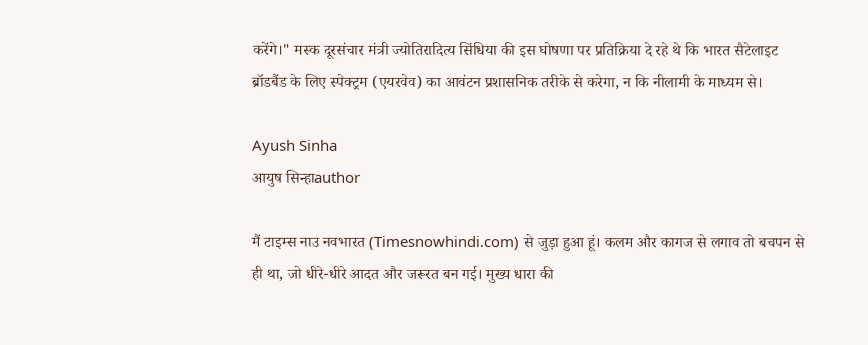करेंगे।" मस्क दूरसंचार मंत्री ज्योतिरादित्य सिंधिया की इस घोषणा पर प्रतिक्रिया दे रहे थे कि भारत सैटेलाइट ब्रॉडबैंड के लिए स्पेक्ट्रम (एयरवेव) का आवंटन प्रशासनिक तरीके से करेगा, न कि नीलामी के माध्यम से।

Ayush Sinha
आयुष सिन्हाauthor

मैं टाइम्स नाउ नवभारत (Timesnowhindi.com) से जुड़ा हुआ हूं। कलम और कागज से लगाव तो बचपन से ही था, जो धीरे-धीरे आदत और जरूरत बन गई। मुख्य धारा की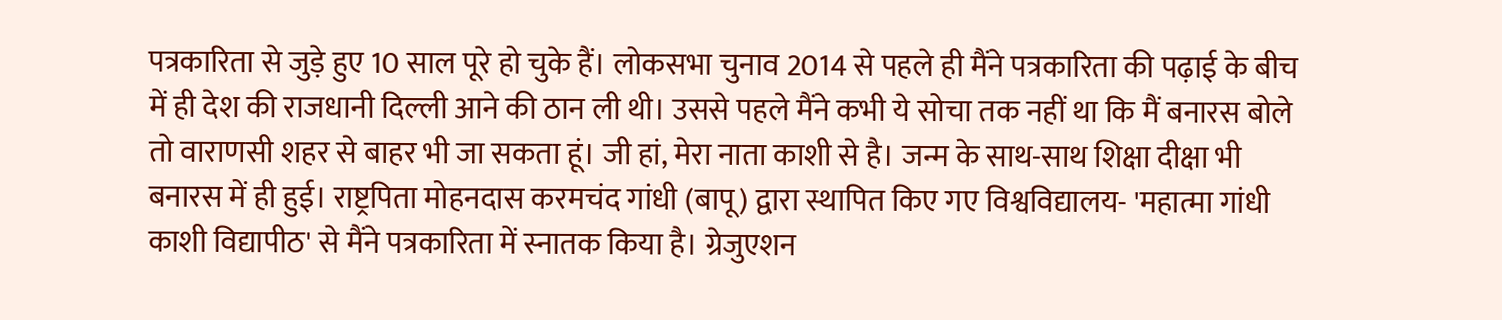पत्रकारिता से जुड़े हुए 10 साल पूरे हो चुके हैं। लोकसभा चुनाव 2014 से पहले ही मैंने पत्रकारिता की पढ़ाई के बीच में ही देश की राजधानी दिल्ली आने की ठान ली थी। उससे पहले मैंने कभी ये सोचा तक नहीं था कि मैं बनारस बोले तो वाराणसी शहर से बाहर भी जा सकता हूं। जी हां, मेरा नाता काशी से है। जन्म के साथ-साथ शिक्षा दीक्षा भी बनारस में ही हुई। राष्ट्रपिता मोहनदास करमचंद गांधी (बापू) द्वारा स्थापित किए गए विश्वविद्यालय- 'महात्मा गांधी काशी विद्यापीठ' से मैंने पत्रकारिता में स्नातक किया है। ग्रेजुएशन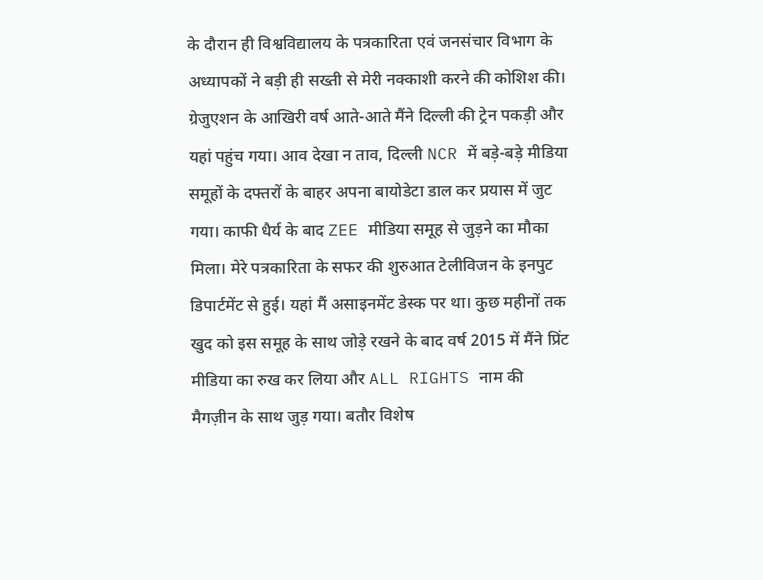के दौरान ही विश्वविद्यालय के पत्रकारिता एवं जनसंचार विभाग के अध्यापकों ने बड़ी ही सख्ती से मेरी नक्काशी करने की कोशिश की। ग्रेजुएशन के आखिरी वर्ष आते-आते मैंने दिल्ली की ट्रेन पकड़ी और यहां पहुंच गया। आव देखा न ताव, दिल्ली NCR में बड़े-बड़े मीडिया समूहों के दफ्तरों के बाहर अपना बायोडेटा डाल कर प्रयास में जुट गया। काफी धैर्य के बाद ZEE मीडिया समूह से जुड़ने का मौका मिला। मेरे पत्रकारिता के सफर की शुरुआत टेलीविजन के इनपुट डिपार्टमेंट से हुई। यहां मैं असाइनमेंट डेस्क पर था। कुछ महीनों तक खुद को इस समूह के साथ जोड़े रखने के बाद वर्ष 2015 में मैंने प्रिंट मीडिया का रुख कर लिया और ALL RIGHTS नाम की मैगज़ीन के साथ जुड़ गया। बतौर विशेष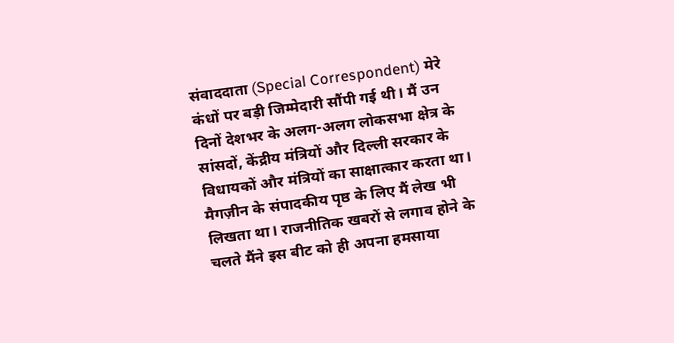संवाददाता (Special Correspondent) मेरे कंधों पर बड़ी जिम्मेदारी सौंपी गई थी। मैं उन दिनों देशभर के अलग-अलग लोकसभा क्षेत्र के सांसदों, केंद्रीय मंत्रियों और दिल्ली सरकार के विधायकों और मंत्रियों का साक्षात्कार करता था। मैगज़ीन के संपादकीय पृष्ठ के लिए मैं लेख भी लिखता था। राजनीतिक खबरों से लगाव होने के चलते मैंने इस बीट को ही अपना हमसाया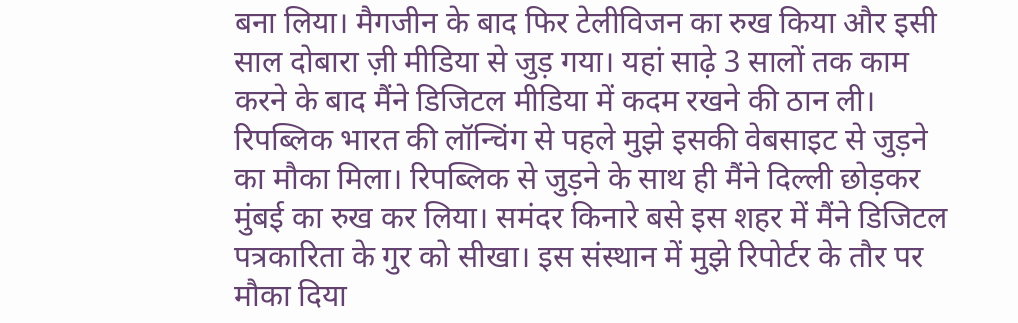बना लिया। मैगजीन के बाद फिर टेलीविजन का रुख किया और इसी साल दोबारा ज़ी मीडिया से जुड़ गया। यहां साढ़े 3 सालों तक काम करने के बाद मैंने डिजिटल मीडिया में कदम रखने की ठान ली। रिपब्लिक भारत की लॉन्चिंग से पहले मुझे इसकी वेबसाइट से जुड़ने का मौका मिला। रिपब्लिक से जुड़ने के साथ ही मैंने दिल्ली छोड़कर मुंबई का रुख कर लिया। समंदर किनारे बसे इस शहर में मैंने डिजिटल पत्रकारिता के गुर को सीखा। इस संस्थान में मुझे रिपोर्टर के तौर पर मौका दिया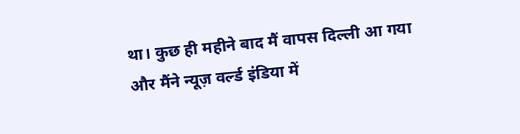था। कुछ ही महीने बाद मैं वापस दिल्ली आ गया और मैंने न्यूज़ वर्ल्ड इंडिया में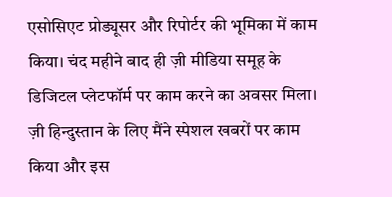एसोसिएट प्रोड्यूसर और रिपोर्टर की भूमिका में काम किया। चंद महीने बाद ही ज़ी मीडिया समूह के डिजिटल प्लेटफॉर्म पर काम करने का अवसर मिला। ज़ी हिन्दुस्तान के लिए मैंने स्पेशल खबरों पर काम किया और इस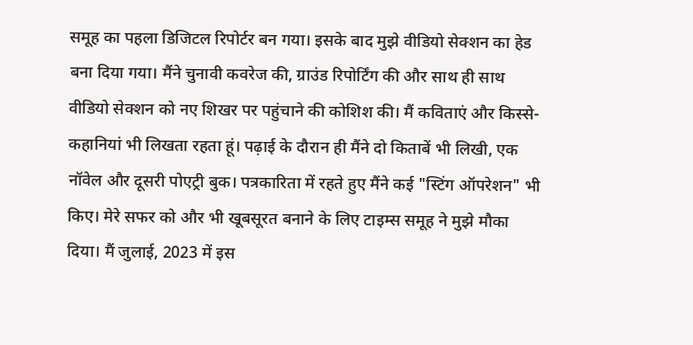समूह का पहला डिजिटल रिपोर्टर बन गया। इसके बाद मुझे वीडियो सेक्शन का हेड बना दिया गया। मैंने चुनावी कवरेज की, ग्राउंड रिपोर्टिंग की और साथ ही साथ वीडियो सेक्शन को नए शिखर पर पहुंचाने की कोशिश की। मैं कविताएं और किस्से-कहानियां भी लिखता रहता हूं। पढ़ाई के दौरान ही मैंने दो किताबें भी लिखी, एक नॉवेल और दूसरी पोएट्री बुक। पत्रकारिता में रहते हुए मैंने कई "स्टिंग ऑपरेशन" भी किए। मेरे सफर को और भी खूबसूरत बनाने के लिए टाइम्स समूह ने मुझे मौका दिया। मैं जुलाई, 2023 में इस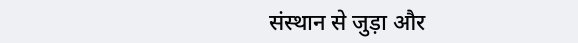संस्थान से जुड़ा और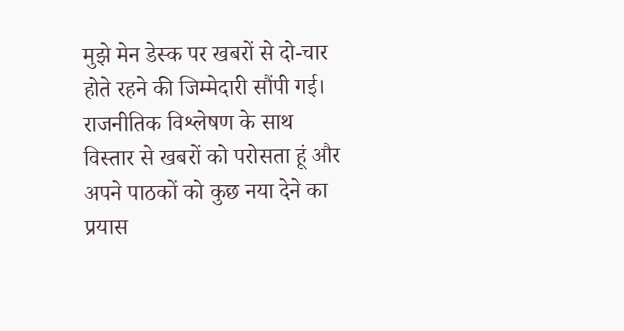मुझे मेन डेस्क पर खबरों से दो-चार होते रहने की जिम्मेदारी सौंपी गई। राजनीतिक विश्लेषण के साथ विस्तार से खबरों को परोसता हूं और अपने पाठकों को कुछ नया देने का प्रयास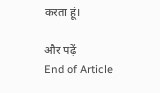करता हूं।

और पढ़ें
End of Article